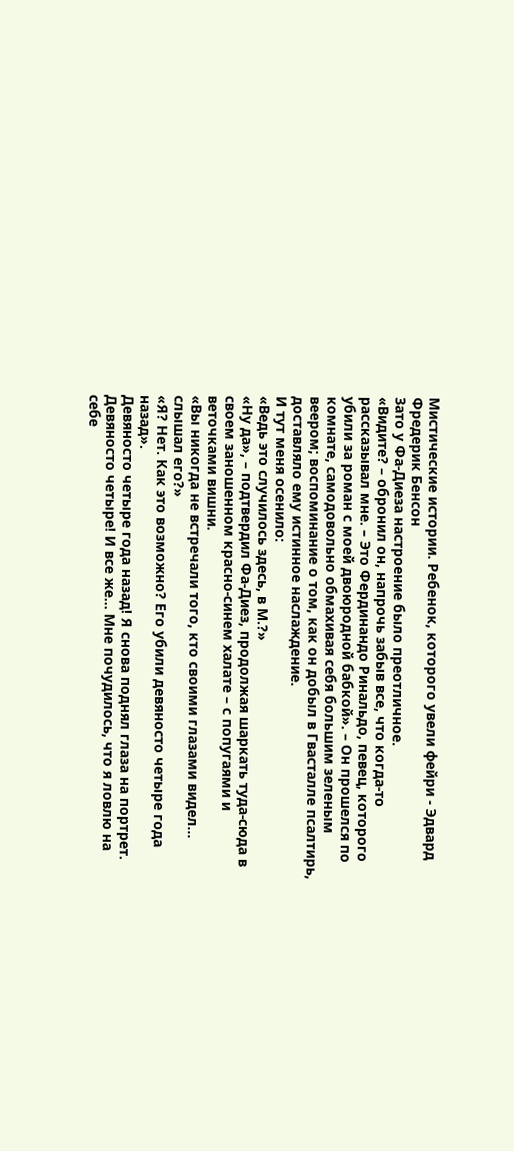Мистические истории. Ребенок, которого увели фейри - Эдвард Фредерик Бенсон
Зато у Фа-Диеза настроение было преотличное.
«Видите? – обронил он, напрочь забыв все, что когда-то рассказывал мне. – Это Фердинандо Ринальдо, певец, которого убили за роман с моей двоюродной бабкой». – Он прошелся по комнате, самодовольно обмахивая себя большим зеленым веером; воспоминание о том, как он добыл в Гвасталле псалтирь, доставляло ему истинное наслаждение.
И тут меня осенило:
«Ведь это случилось здесь, в М.?»
«Ну да», – подтвердил Фа-Диез, продолжая шаркать туда-сюда в своем заношенном красно-синем халате – с попугаями и веточками вишни.
«Вы никогда не встречали того, кто своими глазами видел… слышал его?»
«Я? Нет. Как это возможно? Его убили девяносто четыре года назад».
Девяносто четыре года назад! Я снова поднял глаза на портрет. Девяносто четыре! И все же… Мне почудилось, что я ловлю на себе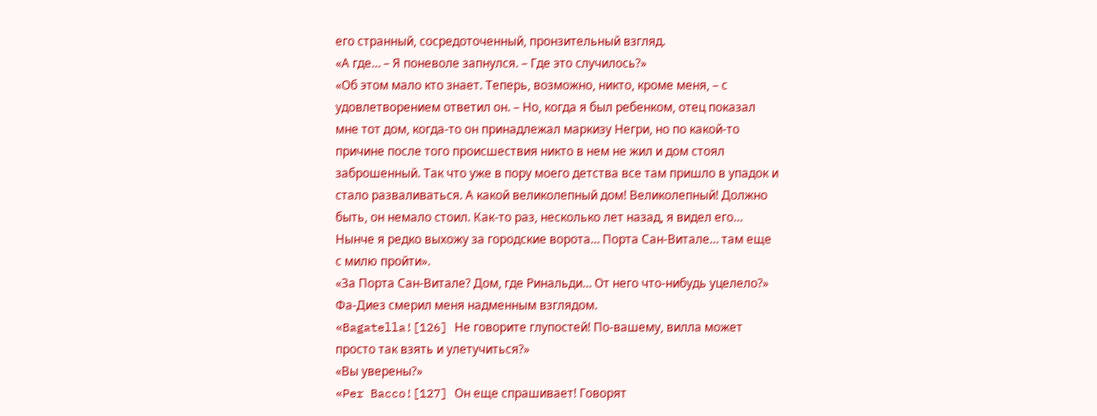его странный, сосредоточенный, пронзительный взгляд.
«А где… – Я поневоле запнулся. – Где это случилось?»
«Об этом мало кто знает. Теперь, возможно, никто, кроме меня, – с удовлетворением ответил он. – Но, когда я был ребенком, отец показал мне тот дом, когда-то он принадлежал маркизу Негри, но по какой-то причине после того происшествия никто в нем не жил и дом стоял заброшенный. Так что уже в пору моего детства все там пришло в упадок и стало разваливаться. А какой великолепный дом! Великолепный! Должно быть, он немало стоил. Как-то раз, несколько лет назад, я видел его… Нынче я редко выхожу за городские ворота… Порта Сан-Витале… там еще с милю пройти».
«За Порта Сан-Витале? Дом, где Ринальди… От него что-нибудь уцелело?»
Фа-Диез смерил меня надменным взглядом.
«Bagatella![126] Не говорите глупостей! По-вашему, вилла может просто так взять и улетучиться?»
«Вы уверены?»
«Per Bacco![127] Он еще спрашивает! Говорят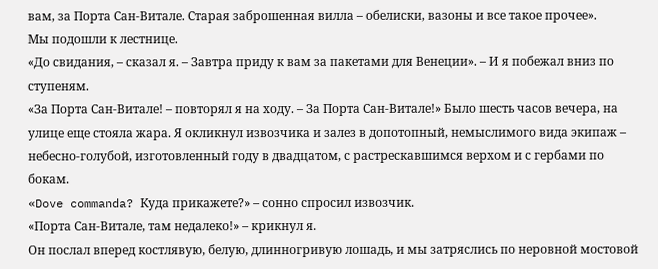вам, за Порта Сан-Витале. Старая заброшенная вилла – обелиски, вазоны и все такое прочее».
Мы подошли к лестнице.
«До свидания, – сказал я. – Завтра приду к вам за пакетами для Венеции». – И я побежал вниз по ступеням.
«За Порта Сан-Витале! – повторял я на ходу. – За Порта Сан-Витале!» Было шесть часов вечера, на улице еще стояла жара. Я окликнул извозчика и залез в допотопный, немыслимого вида экипаж – небесно-голубой, изготовленный году в двадцатом, с растрескавшимся верхом и с гербами по бокам.
«Dove commanda? Куда прикажете?» – сонно спросил извозчик.
«Порта Сан-Витале, там недалеко!» – крикнул я.
Он послал вперед костлявую, белую, длинногривую лошадь, и мы затряслись по неровной мостовой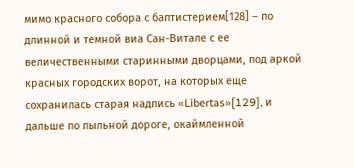мимо красного собора с баптистерием[128] – по длинной и темной виа Сан-Витале с ее величественными старинными дворцами, под аркой красных городских ворот, на которых еще сохранилась старая надпись «Libertas»[129], и дальше по пыльной дороге, окаймленной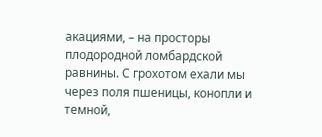акациями, – на просторы плодородной ломбардской равнины. С грохотом ехали мы через поля пшеницы, конопли и темной,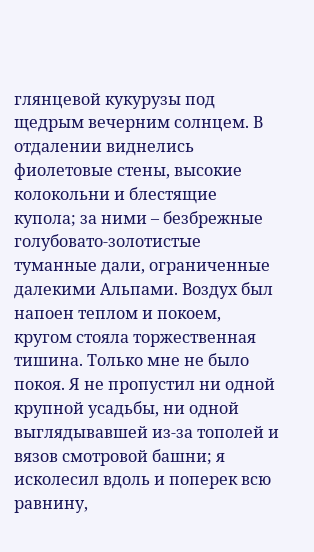глянцевой кукурузы под щедрым вечерним солнцем. В отдалении виднелись фиолетовые стены, высокие колокольни и блестящие купола; за ними – безбрежные голубовато-золотистые туманные дали, ограниченные далекими Альпами. Воздух был напоен теплом и покоем, кругом стояла торжественная тишина. Только мне не было покоя. Я не пропустил ни одной крупной усадьбы, ни одной выглядывавшей из-за тополей и вязов смотровой башни; я исколесил вдоль и поперек всю равнину,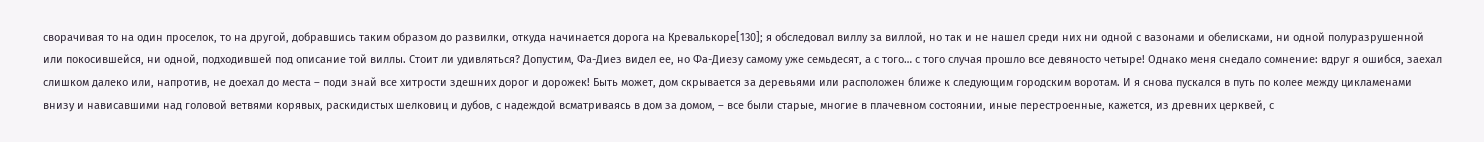сворачивая то на один проселок, то на другой, добравшись таким образом до развилки, откуда начинается дорога на Кревалькоре[130]; я обследовал виллу за виллой, но так и не нашел среди них ни одной с вазонами и обелисками, ни одной полуразрушенной или покосившейся, ни одной, подходившей под описание той виллы. Стоит ли удивляться? Допустим, Фа-Диез видел ее, но Фа-Диезу самому уже семьдесят, а с того… с того случая прошло все девяносто четыре! Однако меня снедало сомнение: вдруг я ошибся, заехал слишком далеко или, напротив, не доехал до места – поди знай все хитрости здешних дорог и дорожек! Быть может, дом скрывается за деревьями или расположен ближе к следующим городским воротам. И я снова пускался в путь по колее между цикламенами внизу и нависавшими над головой ветвями корявых, раскидистых шелковиц и дубов, с надеждой всматриваясь в дом за домом, – все были старые, многие в плачевном состоянии, иные перестроенные, кажется, из древних церквей, с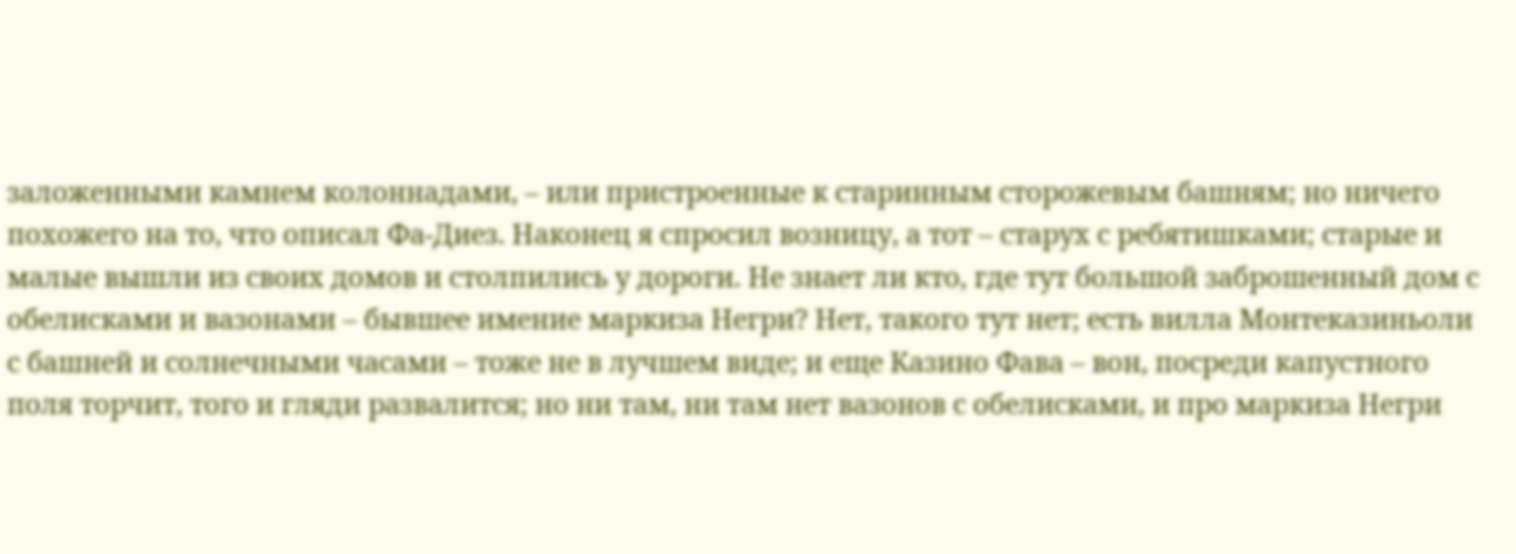заложенными камнем колоннадами, – или пристроенные к старинным сторожевым башням; но ничего похожего на то, что описал Фа-Диез. Наконец я спросил возницу, а тот – старух с ребятишками; старые и малые вышли из своих домов и столпились у дороги. Не знает ли кто, где тут большой заброшенный дом с обелисками и вазонами – бывшее имение маркиза Негри? Нет, такого тут нет; есть вилла Монтеказиньоли с башней и солнечными часами – тоже не в лучшем виде; и еще Казино Фава – вон, посреди капустного поля торчит, того и гляди развалится; но ни там, ни там нет вазонов с обелисками, и про маркиза Негри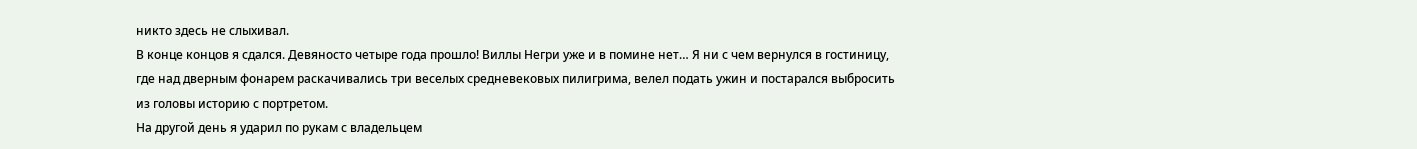никто здесь не слыхивал.
В конце концов я сдался. Девяносто четыре года прошло! Виллы Негри уже и в помине нет… Я ни с чем вернулся в гостиницу, где над дверным фонарем раскачивались три веселых средневековых пилигрима, велел подать ужин и постарался выбросить из головы историю с портретом.
На другой день я ударил по рукам с владельцем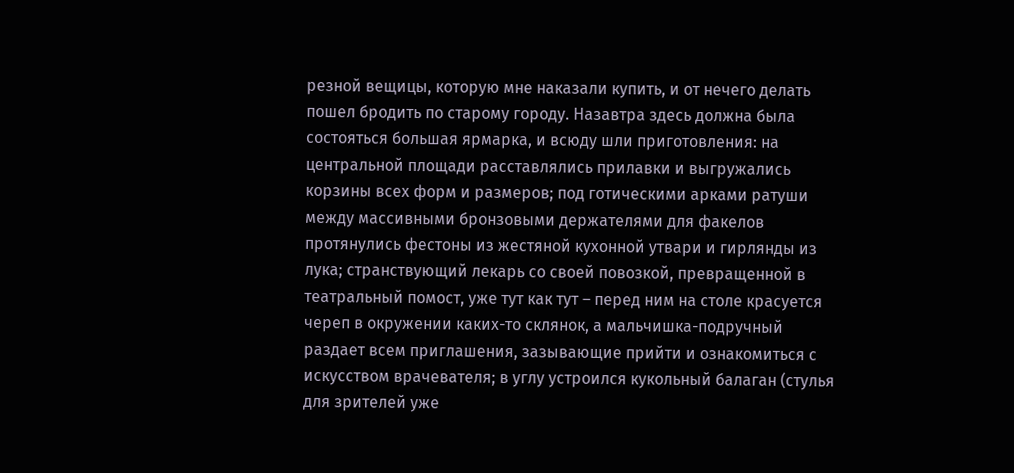резной вещицы, которую мне наказали купить, и от нечего делать пошел бродить по старому городу. Назавтра здесь должна была состояться большая ярмарка, и всюду шли приготовления: на центральной площади расставлялись прилавки и выгружались корзины всех форм и размеров; под готическими арками ратуши между массивными бронзовыми держателями для факелов протянулись фестоны из жестяной кухонной утвари и гирлянды из лука; странствующий лекарь со своей повозкой, превращенной в театральный помост, уже тут как тут – перед ним на столе красуется череп в окружении каких-то склянок, а мальчишка-подручный раздает всем приглашения, зазывающие прийти и ознакомиться с искусством врачевателя; в углу устроился кукольный балаган (стулья для зрителей уже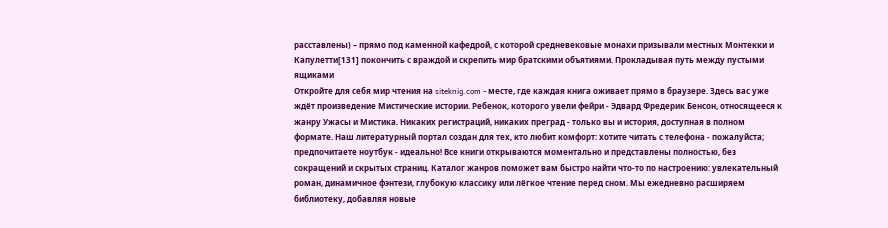расставлены) – прямо под каменной кафедрой, с которой средневековые монахи призывали местных Монтекки и Капулетти[131] покончить с враждой и скрепить мир братскими объятиями. Прокладывая путь между пустыми ящиками
Откройте для себя мир чтения на siteknig.com - месте, где каждая книга оживает прямо в браузере. Здесь вас уже ждёт произведение Мистические истории. Ребенок, которого увели фейри - Эдвард Фредерик Бенсон, относящееся к жанру Ужасы и Мистика. Никаких регистраций, никаких преград - только вы и история, доступная в полном формате. Наш литературный портал создан для тех, кто любит комфорт: хотите читать с телефона - пожалуйста; предпочитаете ноутбук - идеально! Все книги открываются моментально и представлены полностью, без сокращений и скрытых страниц. Каталог жанров поможет вам быстро найти что-то по настроению: увлекательный роман, динамичное фэнтези, глубокую классику или лёгкое чтение перед сном. Мы ежедневно расширяем библиотеку, добавляя новые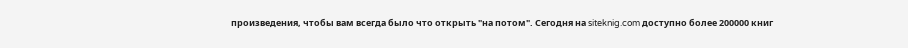произведения, чтобы вам всегда было что открыть "на потом". Сегодня на siteknig.com доступно более 200000 книг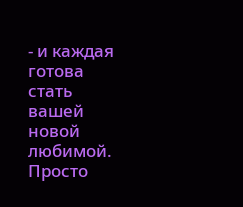- и каждая готова стать вашей новой любимой. Просто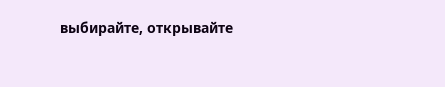выбирайте, открывайте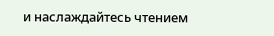и наслаждайтесь чтением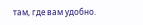там, где вам удобно.